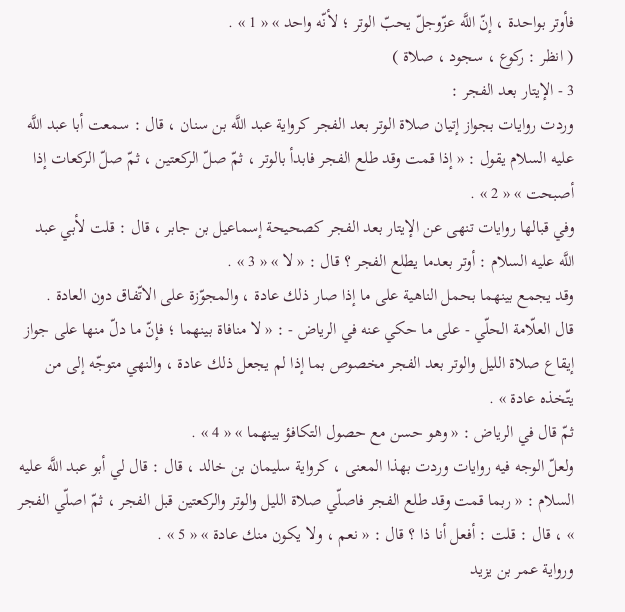فأوتر بواحدة ، إنّ اللَّه عزّوجلّ يحبّ الوتر ؛ لأنّه واحد » « 1 » .
( انظر : ركوع ، سجود ، صلاة )
3 - الإيتار بعد الفجر :
وردت روايات بجواز إتيان صلاة الوتر بعد الفجر كرواية عبد اللَّه بن سنان ، قال : سمعت أبا عبد اللَّه عليه السلام يقول : « إذا قمت وقد طلع الفجر فابدأ بالوتر ، ثمّ صلّ الركعتين ، ثمّ صلّ الركعات إذا أصبحت » « 2 » .
وفي قبالها روايات تنهى عن الإيتار بعد الفجر كصحيحة إسماعيل بن جابر ، قال : قلت لأبي عبد اللَّه عليه السلام : أوتر بعدما يطلع الفجر ؟ قال : « لا » « 3 » .
وقد يجمع بينهما بحمل الناهية على ما إذا صار ذلك عادة ، والمجوّزة على الاتّفاق دون العادة .
قال العلّامة الحلّي - على ما حكي عنه في الرياض - : « لا منافاة بينهما ؛ فإنّ ما دلّ منها على جواز إيقاع صلاة الليل والوتر بعد الفجر مخصوص بما إذا لم يجعل ذلك عادة ، والنهي متوجّه إلى من يتّخذه عادة » .
ثمّ قال في الرياض : « وهو حسن مع حصول التكافؤ بينهما » « 4 » .
ولعلّ الوجه فيه روايات وردت بهذا المعنى ، كرواية سليمان بن خالد ، قال : قال لي أبو عبد اللَّه عليه السلام : « ربما قمت وقد طلع الفجر فاصلّي صلاة الليل والوتر والركعتين قبل الفجر ، ثمّ اصلّي الفجر » ، قال : قلت : أفعل أنا ذا ؟ قال : « نعم ، ولا يكون منك عادة » « 5 » .
ورواية عمر بن يزيد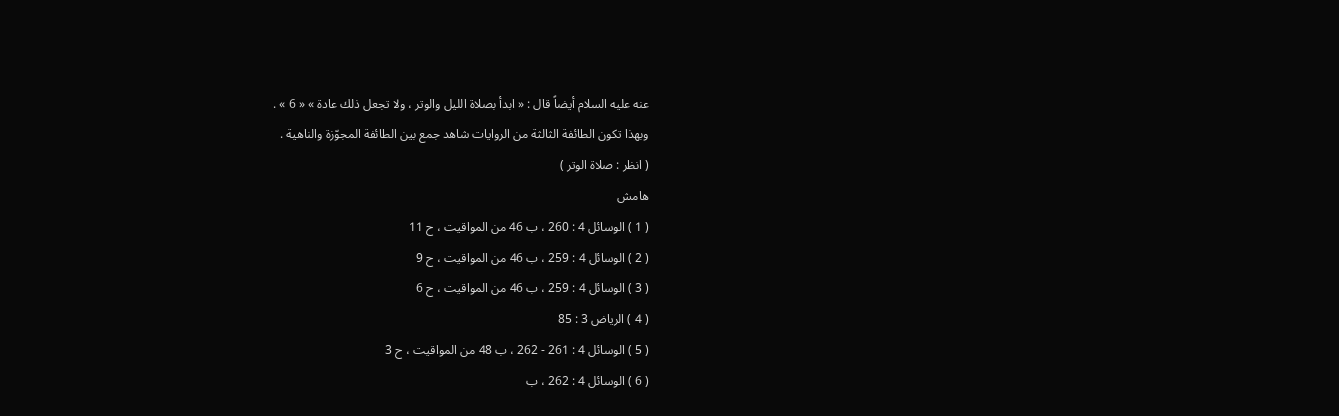عنه عليه السلام أيضاً قال : « ابدأ بصلاة الليل والوتر ، ولا تجعل ذلك عادة » « 6 » .
وبهذا تكون الطائفة الثالثة من الروايات شاهد جمع بين الطائفة المجوّزة والناهية .
( انظر : صلاة الوتر )
هامش
( 1 ) الوسائل 4 : 260 ، ب 46 من المواقيت ، ح 11
( 2 ) الوسائل 4 : 259 ، ب 46 من المواقيت ، ح 9
( 3 ) الوسائل 4 : 259 ، ب 46 من المواقيت ، ح 6
( 4 ) الرياض 3 : 85
( 5 ) الوسائل 4 : 261 - 262 ، ب 48 من المواقيت ، ح 3
( 6 ) الوسائل 4 : 262 ، ب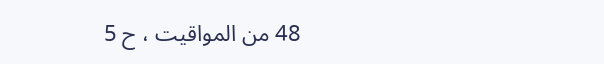48 من المواقيت ، ح 5